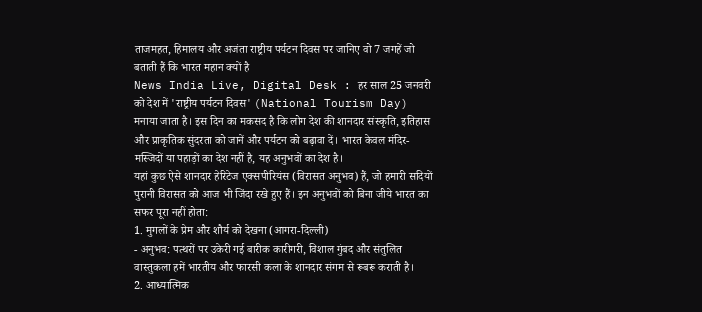ताजमहत, हिमालय और अजंता राष्ट्रीय पर्यटन दिवस पर जानिए वो 7 जगहें जो बताती हैं कि भारत महान क्यों है
News India Live, Digital Desk : हर साल 25 जनवरी को देश में 'राष्ट्रीय पर्यटन दिवस' (National Tourism Day) मनाया जाता है। इस दिन का मकसद है कि लोग देश की शानदार संस्कृति, इतिहास और प्राकृतिक सुंदरता को जानें और पर्यटन को बढ़ावा दें। भारत केवल मंदिर-मस्जिदों या पहाड़ों का देश नहीं है, यह अनुभवों का देश है।
यहां कुछ ऐसे शानदार हेरिटेज एक्सपीरियंस (विरासत अनुभव) हैं, जो हमारी सदियों पुरानी विरासत को आज भी जिंदा रखे हुए हैं। इन अनुभवों को बिना जीये भारत का सफर पूरा नहीं होता:
1. मुगलों के प्रेम और शौर्य को देखना (आगरा-दिल्ली)
- अनुभव: पत्थरों पर उकेरी गई बारीक कारीगरी, विशाल गुंबद और संतुलित वास्तुकला हमें भारतीय और फारसी कला के शानदार संगम से रूबरू कराती है।
2. आध्यात्मिक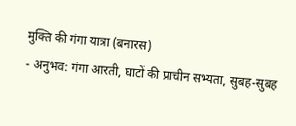मुक्ति की गंगा यात्रा (बनारस)
- अनुभव: गंगा आरती, घाटों की प्राचीन सभ्यता, सुबह-सुबह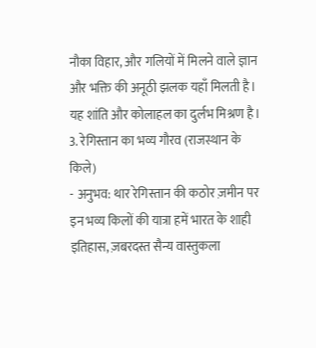नौका विहार, और गलियों में मिलने वाले ज्ञान और भक्ति की अनूठी झलक यहाँ मिलती है। यह शांति और कोलाहल का दुर्लभ मिश्रण है।
3. रेगिस्तान का भव्य गौरव (राजस्थान के किले)
- अनुभव: थार रेगिस्तान की कठोर ज़मीन पर इन भव्य किलों की यात्रा हमें भारत के शाही इतिहास, ज़बरदस्त सैन्य वास्तुकला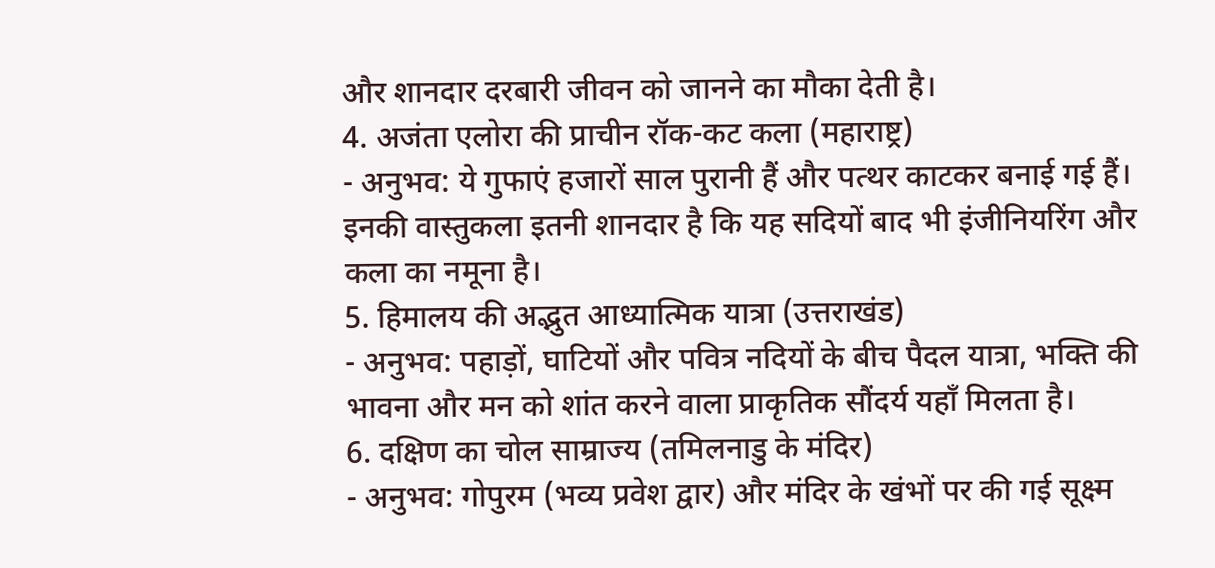और शानदार दरबारी जीवन को जानने का मौका देती है।
4. अजंता एलोरा की प्राचीन रॉक-कट कला (महाराष्ट्र)
- अनुभव: ये गुफाएं हजारों साल पुरानी हैं और पत्थर काटकर बनाई गई हैं। इनकी वास्तुकला इतनी शानदार है कि यह सदियों बाद भी इंजीनियरिंग और कला का नमूना है।
5. हिमालय की अद्भुत आध्यात्मिक यात्रा (उत्तराखंड)
- अनुभव: पहाड़ों, घाटियों और पवित्र नदियों के बीच पैदल यात्रा, भक्ति की भावना और मन को शांत करने वाला प्राकृतिक सौंदर्य यहाँ मिलता है।
6. दक्षिण का चोल साम्राज्य (तमिलनाडु के मंदिर)
- अनुभव: गोपुरम (भव्य प्रवेश द्वार) और मंदिर के खंभों पर की गई सूक्ष्म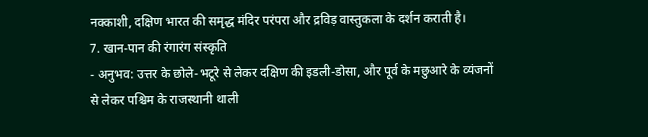नक्काशी, दक्षिण भारत की समृद्ध मंदिर परंपरा और द्रविड़ वास्तुकला के दर्शन कराती है।
7. खान-पान की रंगारंग संस्कृति
- अनुभव: उत्तर के छोले-भटूरे से लेकर दक्षिण की इडली-डोसा, और पूर्व के मछुआरे के व्यंजनों से लेकर पश्चिम के राजस्थानी थाली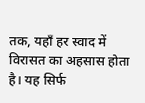तक, यहाँ हर स्वाद में विरासत का अहसास होता है। यह सिर्फ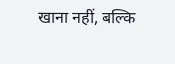खाना नहीं, बल्कि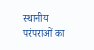स्थानीय परंपराओं का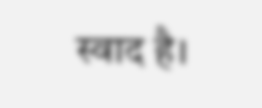स्वाद है।